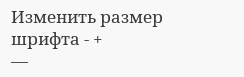Изменить размер шрифта - +
—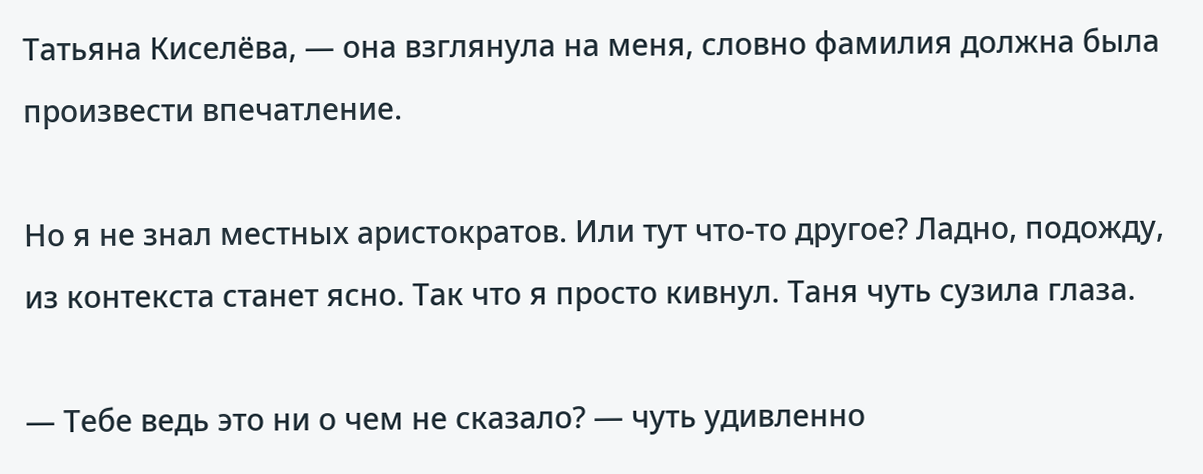Татьяна Киселёва, — она взглянула на меня, словно фамилия должна была произвести впечатление.

Но я не знал местных аристократов. Или тут что-то другое? Ладно, подожду, из контекста станет ясно. Так что я просто кивнул. Таня чуть сузила глаза.

— Тебе ведь это ни о чем не сказало? — чуть удивленно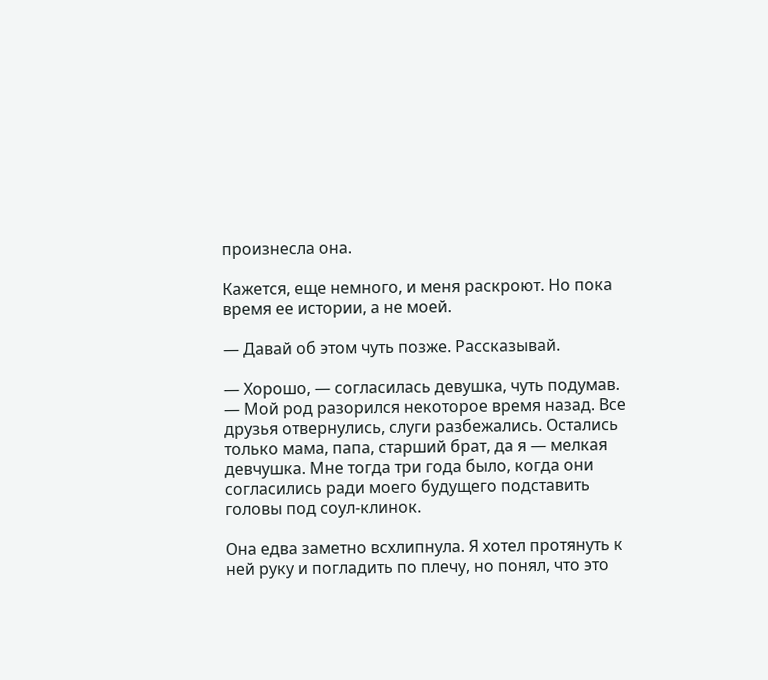произнесла она.

Кажется, еще немного, и меня раскроют. Но пока время ее истории, а не моей.

— Давай об этом чуть позже. Рассказывай.

— Хорошо, — согласилась девушка, чуть подумав. — Мой род разорился некоторое время назад. Все друзья отвернулись, слуги разбежались. Остались только мама, папа, старший брат, да я — мелкая девчушка. Мне тогда три года было, когда они согласились ради моего будущего подставить головы под соул-клинок.

Она едва заметно всхлипнула. Я хотел протянуть к ней руку и погладить по плечу, но понял, что это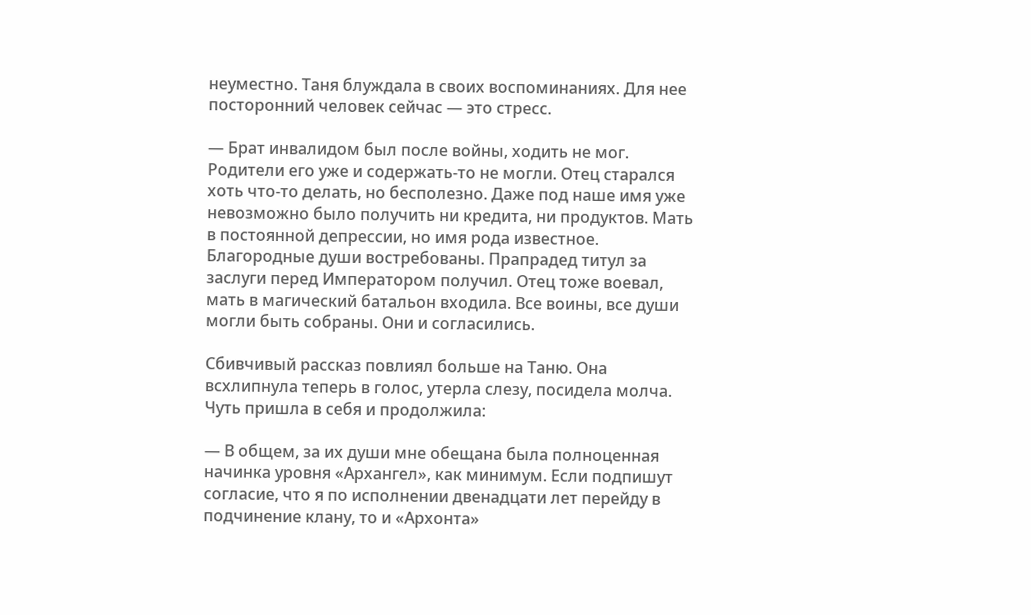неуместно. Таня блуждала в своих воспоминаниях. Для нее посторонний человек сейчас — это стресс.

— Брат инвалидом был после войны, ходить не мог. Родители его уже и содержать-то не могли. Отец старался хоть что-то делать, но бесполезно. Даже под наше имя уже невозможно было получить ни кредита, ни продуктов. Мать в постоянной депрессии, но имя рода известное. Благородные души востребованы. Прапрадед титул за заслуги перед Императором получил. Отец тоже воевал, мать в магический батальон входила. Все воины, все души могли быть собраны. Они и согласились.

Сбивчивый рассказ повлиял больше на Таню. Она всхлипнула теперь в голос, утерла слезу, посидела молча. Чуть пришла в себя и продолжила:

— В общем, за их души мне обещана была полноценная начинка уровня «Архангел», как минимум. Если подпишут согласие, что я по исполнении двенадцати лет перейду в подчинение клану, то и «Архонта»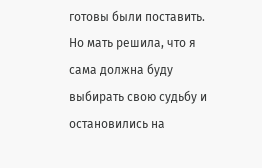готовы были поставить. Но мать решила, что я сама должна буду выбирать свою судьбу и остановились на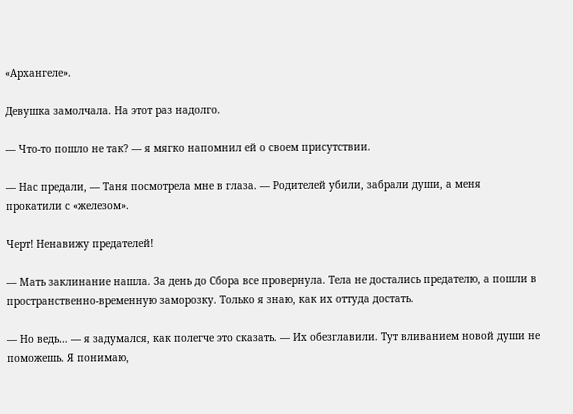«Архангеле».

Девушка замолчала. На этот раз надолго.

— Что-то пошло не так? — я мягко напомнил ей о своем присутствии.

— Нас предали, — Таня посмотрела мне в глаза. — Родителей убили, забрали души, а меня прокатили с «железом».

Черт! Ненавижу предателей!

— Мать заклинание нашла. За день до Сбора все провернула. Тела не достались предателю, а пошли в пространственно-временную заморозку. Только я знаю, как их оттуда достать.

— Но ведь… — я задумался, как полегче это сказать. — Их обезглавили. Тут вливанием новой души не поможешь. Я понимаю,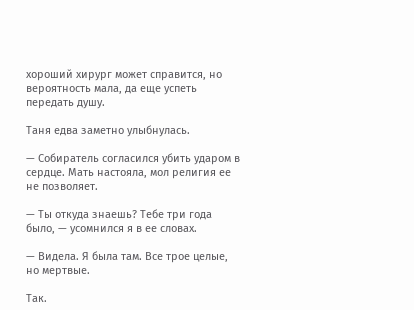хороший хирург может справится, но вероятность мала, да еще успеть передать душу.

Таня едва заметно улыбнулась.

— Собиратель согласился убить ударом в сердце. Мать настояла, мол религия ее не позволяет.

— Ты откуда знаешь? Тебе три года было, — усомнился я в ее словах.

— Видела. Я была там. Все трое целые, но мертвые.

Так.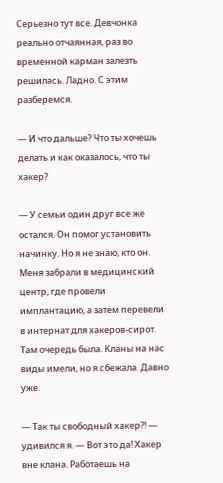Серьезно тут все. Девчонка реально отчаянная, раз во временной карман залезть решилась. Ладно. С этим разберемся.

— И что дальше? Что ты хочешь делать и как оказалось, что ты хакер?

— У семьи один друг все же остался. Он помог установить начинку. Но я не знаю, кто он. Меня забрали в медицинский центр, где провели имплантацию, а затем перевели в интернат для хакеров-сирот. Там очередь была. Кланы на нас виды имели, но я сбежала. Давно уже.

— Так ты свободный хакер⁈ — удивился я. — Вот это да! Хакер вне клана. Работаешь на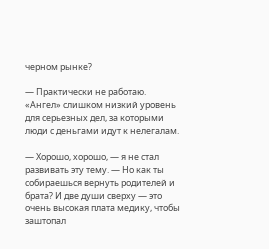черном рынке?

— Практически не работаю. «Ангел» слишком низкий уровень для серьезных дел, за которыми люди с деньгами идут к нелегалам.

— Хорошо, хорошо, — я не стал развивать эту тему. — Но как ты собираешься вернуть родителей и брата? И две души сверху — это очень высокая плата медику, чтобы заштопал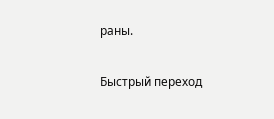раны.

Быстрый переход